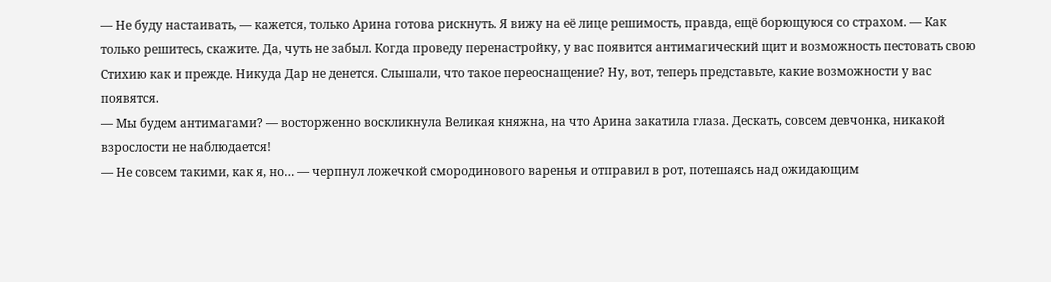— Не буду настаивать, — кажется, только Арина готова рискнуть. Я вижу на её лице решимость, правда, ещё борющуюся со страхом. — Как только решитесь, скажите. Да, чуть не забыл. Когда проведу перенастройку, у вас появится антимагический щит и возможность пестовать свою Стихию как и прежде. Никуда Дар не денется. Слышали, что такое переоснащение? Ну, вот, теперь представьте, какие возможности у вас появятся.
— Мы будем антимагами? — восторженно воскликнула Великая княжна, на что Арина закатила глаза. Дескать, совсем девчонка, никакой взрослости не наблюдается!
— Не совсем такими, как я, но… — черпнул ложечкой смородинового варенья и отправил в рот, потешаясь над ожидающим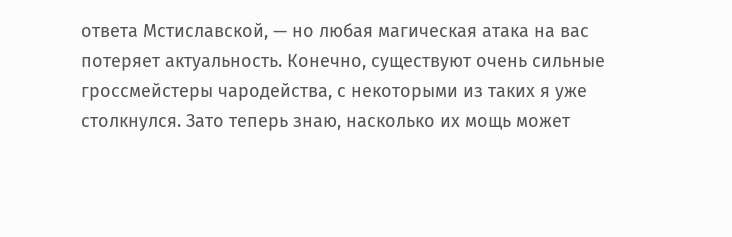ответа Мстиславской, — но любая магическая атака на вас потеряет актуальность. Конечно, существуют очень сильные гроссмейстеры чародейства, с некоторыми из таких я уже столкнулся. Зато теперь знаю, насколько их мощь может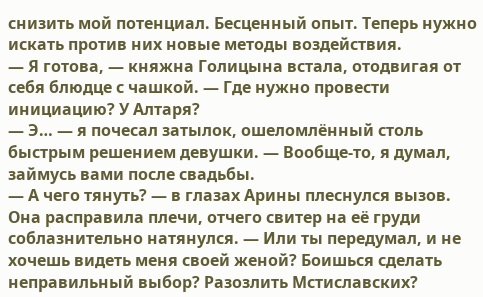снизить мой потенциал. Бесценный опыт. Теперь нужно искать против них новые методы воздействия.
— Я готова, — княжна Голицына встала, отодвигая от себя блюдце с чашкой. — Где нужно провести инициацию? У Алтаря?
— Э… — я почесал затылок, ошеломлённый столь быстрым решением девушки. — Вообще-то, я думал, займусь вами после свадьбы.
— А чего тянуть? — в глазах Арины плеснулся вызов. Она расправила плечи, отчего свитер на её груди соблазнительно натянулся. — Или ты передумал, и не хочешь видеть меня своей женой? Боишься сделать неправильный выбор? Разозлить Мстиславских?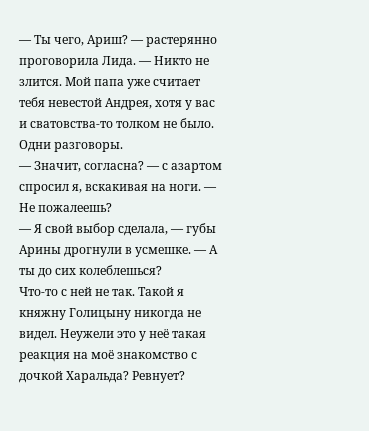— Ты чего, Ариш? — растерянно проговорила Лида. — Никто не злится. Мой папа уже считает тебя невестой Андрея, хотя у вас и сватовства-то толком не было. Одни разговоры.
— Значит, согласна? — с азартом спросил я, вскакивая на ноги. — Не пожалеешь?
— Я свой выбор сделала, — губы Арины дрогнули в усмешке. — А ты до сих колеблешься?
Что-то с ней не так. Такой я княжну Голицыну никогда не видел. Неужели это у неё такая реакция на моё знакомство с дочкой Харальда? Ревнует?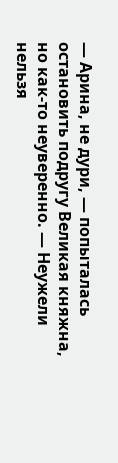— Арина, не дури, — попыталась остановить подругу Великая княжна, но как-то неуверенно. — Неужели нельзя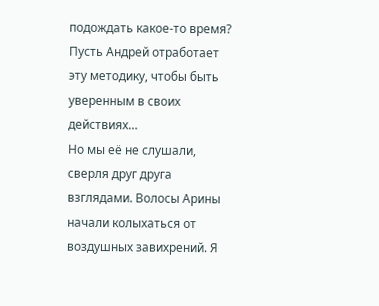подождать какое-то время? Пусть Андрей отработает эту методику, чтобы быть уверенным в своих действиях…
Но мы её не слушали, сверля друг друга взглядами. Волосы Арины начали колыхаться от воздушных завихрений. Я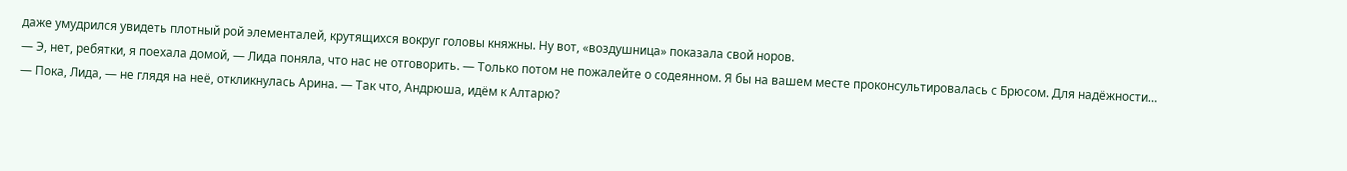даже умудрился увидеть плотный рой элементалей, крутящихся вокруг головы княжны. Ну вот, «воздушница» показала свой норов.
— Э, нет, ребятки, я поехала домой, — Лида поняла, что нас не отговорить. — Только потом не пожалейте о содеянном. Я бы на вашем месте проконсультировалась с Брюсом. Для надёжности…
— Пока, Лида, — не глядя на неё, откликнулась Арина. — Так что, Андрюша, идём к Алтарю?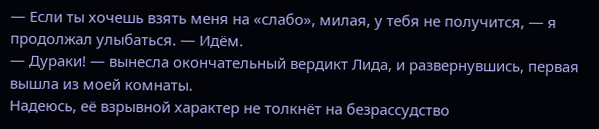— Если ты хочешь взять меня на «слабо», милая, у тебя не получится, — я продолжал улыбаться. — Идём.
— Дураки! — вынесла окончательный вердикт Лида, и развернувшись, первая вышла из моей комнаты.
Надеюсь, её взрывной характер не толкнёт на безрассудство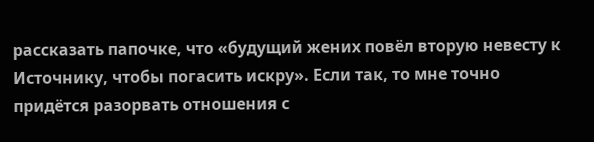рассказать папочке, что «будущий жених повёл вторую невесту к Источнику, чтобы погасить искру». Если так, то мне точно придётся разорвать отношения с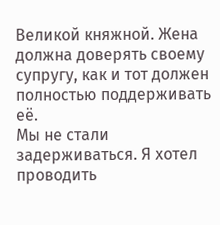Великой княжной. Жена должна доверять своему супругу, как и тот должен полностью поддерживать её.
Мы не стали задерживаться. Я хотел проводить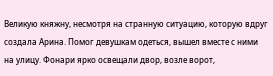Великую княжну, несмотря на странную ситуацию, которую вдруг создала Арина. Помог девушкам одеться, вышел вместе с ними на улицу. Фонари ярко освещали двор, возле ворот,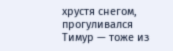хрустя снегом, прогуливался Тимур — тоже из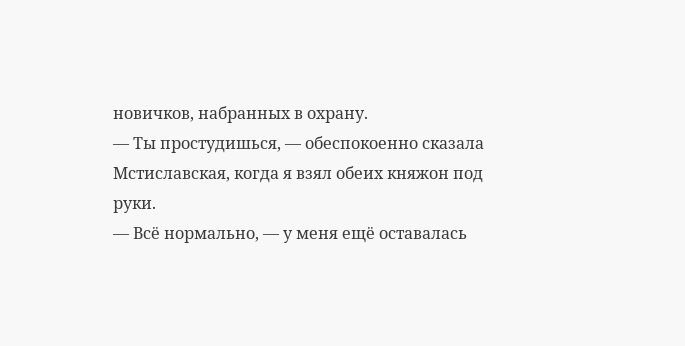новичков, набранных в охрану.
— Ты простудишься, — обеспокоенно сказала Мстиславская, когда я взял обеих княжон под руки.
— Всё нормально, — у меня ещё оставалась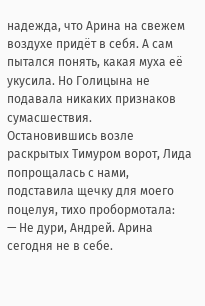надежда, что Арина на свежем воздухе придёт в себя. А сам пытался понять, какая муха её укусила. Но Голицына не подавала никаких признаков сумасшествия.
Остановившись возле раскрытых Тимуром ворот, Лида попрощалась с нами, подставила щечку для моего поцелуя, тихо пробормотала:
— Не дури, Андрей. Арина сегодня не в себе.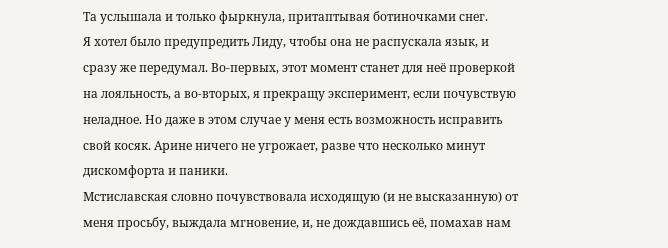Та услышала и только фыркнула, притаптывая ботиночками снег.
Я хотел было предупредить Лиду, чтобы она не распускала язык, и сразу же передумал. Во-первых, этот момент станет для неё проверкой на лояльность, а во-вторых, я прекращу эксперимент, если почувствую неладное. Но даже в этом случае у меня есть возможность исправить свой косяк. Арине ничего не угрожает, разве что несколько минут дискомфорта и паники.
Мстиславская словно почувствовала исходящую (и не высказанную) от меня просьбу, выждала мгновение, и, не дождавшись её, помахав нам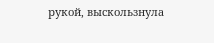рукой, выскользнула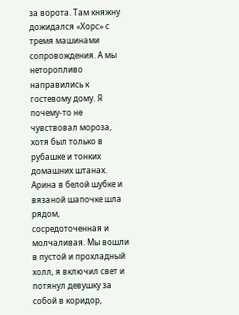за ворота. Там княжну дожидался «Хорс» с тремя машинами сопровождения. А мы неторопливо направились к гостевому дому. Я почему-то не чувствовал мороза, хотя был только в рубашке и тонких домашних штанах. Арина в белой шубке и вязаной шапочке шла рядом, сосредоточенная и молчаливая. Мы вошли в пустой и прохладный холл, я включил свет и потянул девушку за собой в коридор,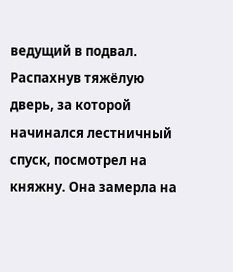ведущий в подвал. Распахнув тяжёлую дверь, за которой начинался лестничный спуск, посмотрел на княжну. Она замерла на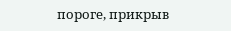пороге, прикрыв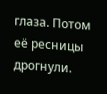глаза. Потом её ресницы дрогнули.